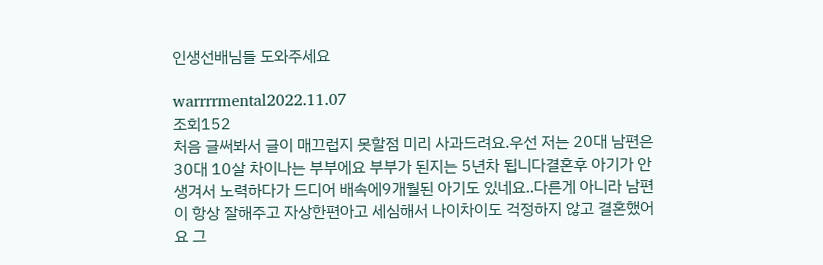인생선배님들 도와주세요

warrrrmental2022.11.07
조회152
처음 글써봐서 글이 매끄럽지 못할점 미리 사과드려요.우선 저는 20대 남편은 30대 10살 차이나는 부부에요 부부가 된지는 5년차 됩니다결혼후 아기가 안생겨서 노력하다가 드디어 배속에9개월된 아기도 있네요..다른게 아니라 남편이 항상 잘해주고 자상한편아고 세심해서 나이차이도 걱정하지 않고 결혼했어요 그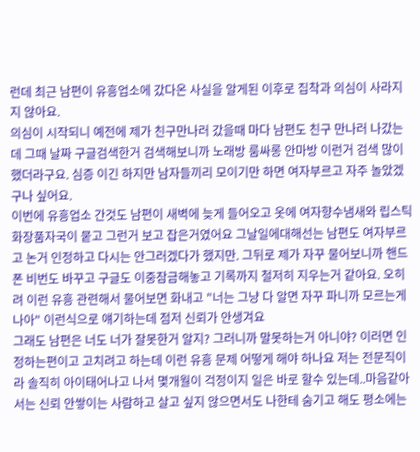런데 최근 남편이 유흥업소에 갔다온 사실을 알게된 이후로 집착과 의심이 사라지지 않아요.
의심이 시작되니 예전에 제가 친구만나러 갔을때 마다 남편도 친구 만나러 나갔는데 그때 날짜 구글검색한거 검색해보니까 노래방 룸싸롱 안마방 이런거 검색 많이 했더라구요. 심증 이긴 하지만 남자들끼리 모이기만 하면 여자부르고 자주 놀았겠구나 싶어요.
이번에 유흥업소 간것도 남편이 새벽에 늦게 들어오고 옷에 여자향수냄새와 립스틱  화장품자국이 뭍고 그런거 보고 잡은거였어요 그날일에대해선는 남편도 여자부르고 논거 인정하고 다시는 안그러겠다가 했지만. 그뒤로 제가 자꾸 물어보니까 핸드폰 비번도 바꾸고 구글도 이중잠금해놓고 기록까지 철저히 지우는거 같아요. 오히려 이런 유흥 관련해서 물어보면 화내고 "너는 그냥 다 알면 자꾸 파니까 모르는게 나아" 이런식으로 얘기하는데 점저 신뢰가 안생겨요
그래도 남편은 너도 너가 잘못한거 알지? 그러니까 말못하는거 아니야? 이러면 인정하는편이고 고치려고 하는데 이런 유흥 문제 어떻게 해야 하나요 저는 전문직이라 솔직히 아이태어나고 나서 몇개월이 걱정이지 일은 바로 할수 있는데..마음같아서는 신뢰 안쌓이는 사람하고 살고 싶지 않으면서도 나한테 숨기고 해도 평소에는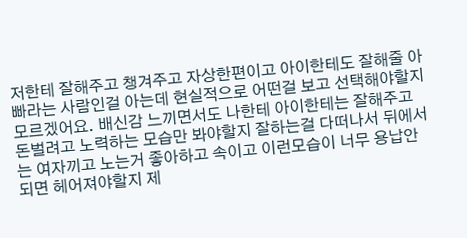저한테 잘해주고 챙겨주고 자상한편이고 아이한테도 잘해줄 아빠라는 사람인걸 아는데 현실적으로 어떤걸 보고 선택해야할지 모르겠어요. 배신감 느끼면서도 나한테 아이한테는 잘해주고 돈벌려고 노력하는 모습만 봐야할지 잘하는걸 다떠나서 뒤에서는 여자끼고 노는거 좋아하고 속이고 이런모습이 너무 용납안되면 헤어져야할지 제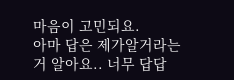마음이 고민되요.
아마 답은 제가알거라는거 알아요.. 너무 답답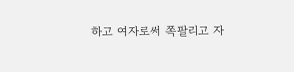하고 여자로써 쪽팔리고 자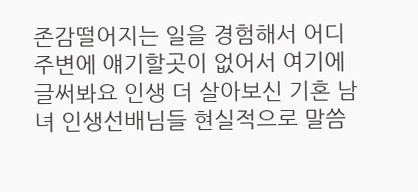존감떨어지는 일을 경험해서 어디주변에 얘기할곳이 없어서 여기에 글써봐요 인생 더 살아보신 기혼 남녀 인생선배님들 현실적으로 말씀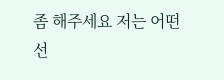좀 해주세요 저는 어떤 선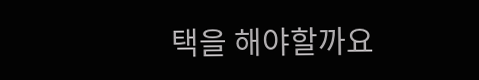택을 해야할까요